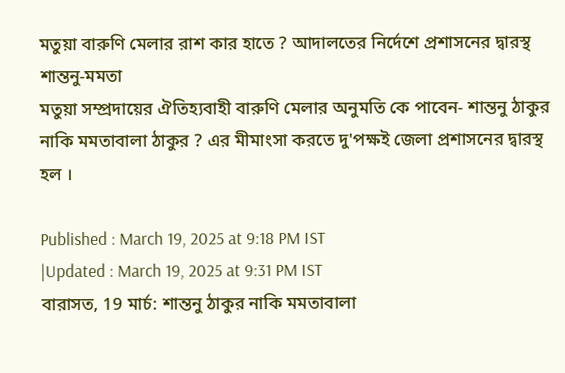মতুয়া বারুণি মেলার রাশ কার হাতে ? আদালতের নির্দেশে প্রশাসনের দ্বারস্থ শান্তনু-মমতা
মতুয়া সম্প্রদায়ের ঐতিহ্যবাহী বারুণি মেলার অনুমতি কে পাবেন- শান্তনু ঠাকুর নাকি মমতাবালা ঠাকুর ? এর মীমাংসা করতে দু'পক্ষই জেলা প্রশাসনের দ্বারস্থ হল ।

Published : March 19, 2025 at 9:18 PM IST
|Updated : March 19, 2025 at 9:31 PM IST
বারাসত, 19 মার্চ: শান্তনু ঠাকুর নাকি মমতাবালা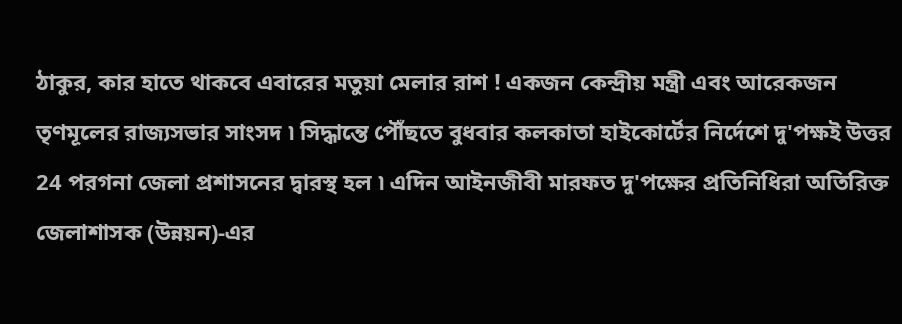ঠাকুর, কার হাতে থাকবে এবারের মতুয়া মেলার রাশ ! একজন কেন্দ্রীয় মন্ত্রী এবং আরেকজন তৃণমূলের রাজ্যসভার সাংসদ ৷ সিদ্ধান্তে পৌঁছতে বুধবার কলকাতা হাইকোর্টের নির্দেশে দু'পক্ষই উত্তর 24 পরগনা জেলা প্রশাসনের দ্বারস্থ হল ৷ এদিন আইনজীবী মারফত দু'পক্ষের প্রতিনিধিরা অতিরিক্ত জেলাশাসক (উন্নয়ন)-এর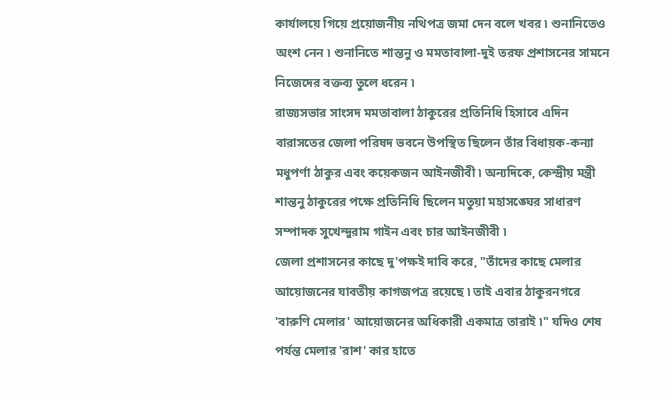কার্যালয়ে গিয়ে প্রয়োজনীয় নথিপত্র জমা দেন বলে খবর ৷ শুনানিতেও অংশ নেন ৷ শুনানিতে শান্তনু ও মমতাবালা-দুই তরফ প্রশাসনের সামনে নিজেদের বক্তব্য তুলে ধরেন ৷
রাজ্যসভার সাংসদ মমতাবালা ঠাকুরের প্রতিনিধি হিসাবে এদিন বারাসতের জেলা পরিষদ ভবনে উপস্থিত ছিলেন তাঁর বিধায়ক-কন্যা মধুপর্ণা ঠাকুর এবং কয়েকজন আইনজীবী ৷ অন্যদিকে, কেন্দ্রীয় মন্ত্রী শান্তনু ঠাকুরের পক্ষে প্রতিনিধি ছিলেন মতুয়া মহাসঙ্ঘের সাধারণ সম্পাদক সুখেন্দুরাম গাইন এবং চার আইনজীবী ৷
জেলা প্রশাসনের কাছে দু'পক্ষই দাবি করে, "তাঁদের কাছে মেলার আয়োজনের যাবতীয় কাগজপত্র রয়েছে ৷ তাই এবার ঠাকুরনগরে 'বারুণি মেলার' আয়োজনের অধিকারী একমাত্র তারাই ৷" যদিও শেষ পর্যন্ত মেলার 'রাশ' কার হাতে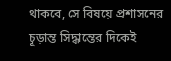থাকবে, সে বিষয়ে প্রশাসনের চূড়ান্ত সিদ্ধান্তের দিকেই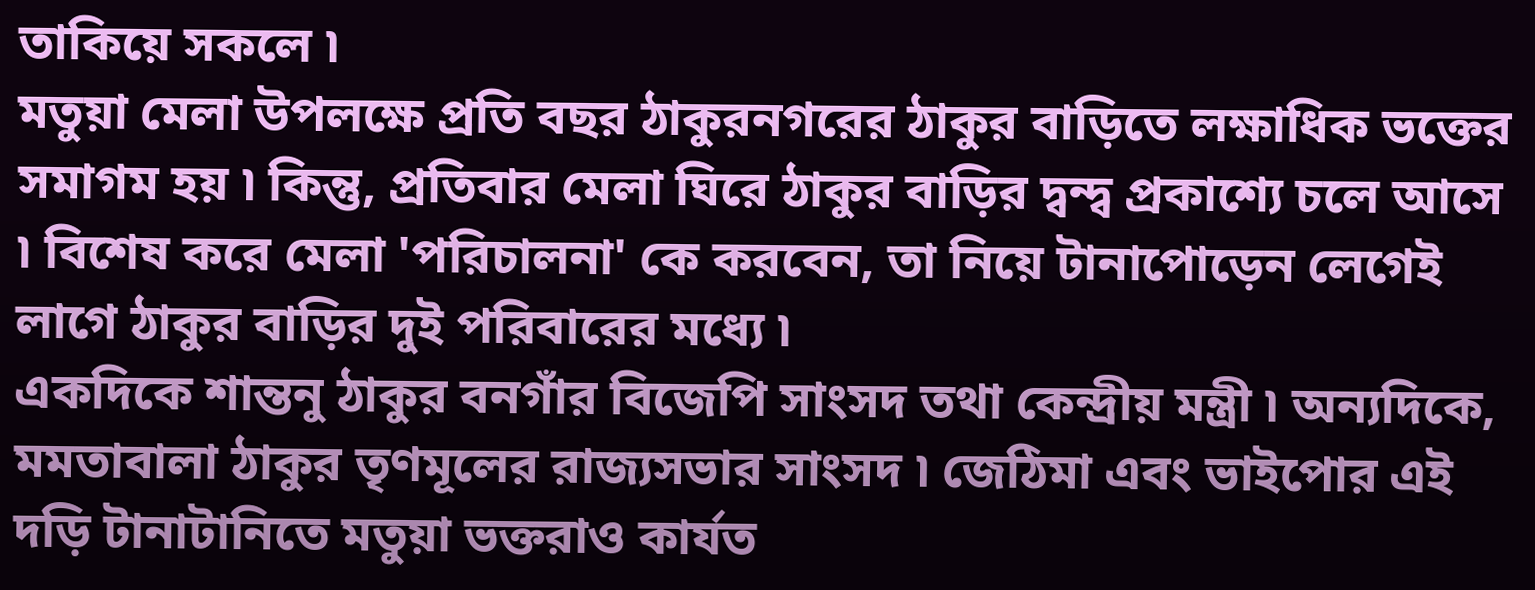তাকিয়ে সকলে ৷
মতুয়া মেলা উপলক্ষে প্রতি বছর ঠাকুরনগরের ঠাকুর বাড়িতে লক্ষাধিক ভক্তের সমাগম হয় ৷ কিন্তু, প্রতিবার মেলা ঘিরে ঠাকুর বাড়ির দ্বন্দ্ব প্রকাশ্যে চলে আসে ৷ বিশেষ করে মেলা 'পরিচালনা' কে করবেন, তা নিয়ে টানাপোড়েন লেগেই লাগে ঠাকুর বাড়ির দুই পরিবারের মধ্যে ৷
একদিকে শান্তনু ঠাকুর বনগাঁর বিজেপি সাংসদ তথা কেন্দ্রীয় মন্ত্রী ৷ অন্যদিকে, মমতাবালা ঠাকুর তৃণমূলের রাজ্যসভার সাংসদ ৷ জেঠিমা এবং ভাইপোর এই দড়ি টানাটানিতে মতুয়া ভক্তরাও কার্যত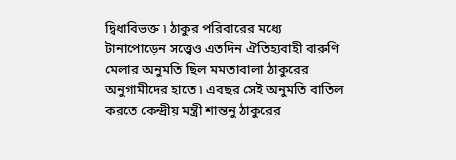দ্বিধাবিভক্ত ৷ ঠাকুর পরিবারের মধ্যে টানাপোড়েন সত্ত্বেও এতদিন ঐতিহ্যবাহী বারুণি মেলার অনুমতি ছিল মমতাবালা ঠাকুরের অনুগামীদের হাতে ৷ এবছর সেই অনুমতি বাতিল করতে কেন্দ্রীয় মন্ত্রী শান্তনু ঠাকুরের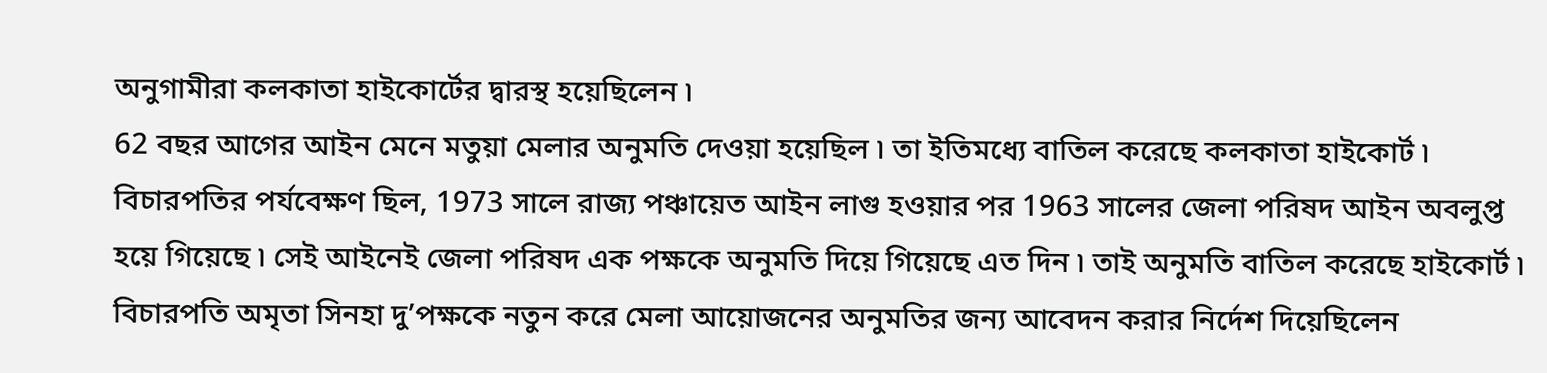অনুগামীরা কলকাতা হাইকোর্টের দ্বারস্থ হয়েছিলেন ৷
62 বছর আগের আইন মেনে মতুয়া মেলার অনুমতি দেওয়া হয়েছিল ৷ তা ইতিমধ্যে বাতিল করেছে কলকাতা হাইকোর্ট ৷ বিচারপতির পর্যবেক্ষণ ছিল, 1973 সালে রাজ্য পঞ্চায়েত আইন লাগু হওয়ার পর 1963 সালের জেলা পরিষদ আইন অবলুপ্ত হয়ে গিয়েছে ৷ সেই আইনেই জেলা পরিষদ এক পক্ষকে অনুমতি দিয়ে গিয়েছে এত দিন ৷ তাই অনুমতি বাতিল করেছে হাইকোর্ট ৷
বিচারপতি অমৃতা সিনহা দু’পক্ষকে নতুন করে মেলা আয়োজনের অনুমতির জন্য আবেদন করার নির্দেশ দিয়েছিলেন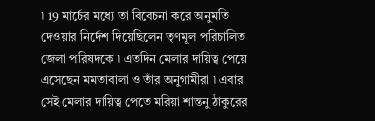৷ 19 মার্চের মধ্যে তা বিবেচনা করে অনুমতি দেওয়ার নির্দেশ দিয়েছিলেন তৃণমূল পরিচালিত জেলা পরিষদকে ৷ এতদিন মেলার দায়িত্ব পেয়ে এসেছেন মমতাবালা ও তাঁর অনুগামীরা ৷ এবার সেই মেলার দায়িত্ব পেতে মরিয়া শান্তনু ঠাকুরের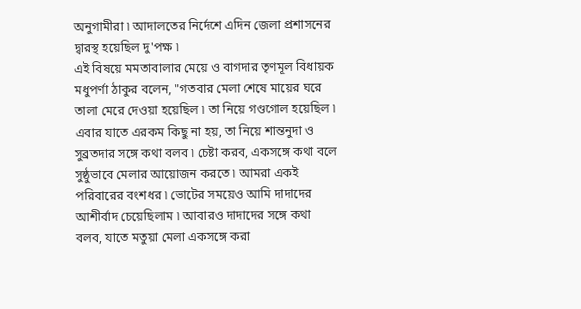অনুগামীরা ৷ আদালতের নির্দেশে এদিন জেলা প্রশাসনের দ্বারস্থ হয়েছিল দু'পক্ষ ৷
এই বিষয়ে মমতাবালার মেয়ে ও বাগদার তৃণমূল বিধায়ক মধুপর্ণা ঠাকুর বলেন, "গতবার মেলা শেষে মায়ের ঘরে তালা মেরে দেওয়া হয়েছিল ৷ তা নিয়ে গণ্ডগোল হয়েছিল ৷ এবার যাতে এরকম কিছু না হয়, তা নিয়ে শান্তনুদা ও সুব্রতদার সঙ্গে কথা বলব ৷ চেষ্টা করব, একসঙ্গে কথা বলে সুষ্ঠুভাবে মেলার আয়োজন করতে ৷ আমরা একই পরিবারের বংশধর ৷ ভোটের সময়েও আমি দাদাদের আশীর্বাদ চেয়েছিলাম ৷ আবারও দাদাদের সঙ্গে কথা বলব, যাতে মতুয়া মেলা একসঙ্গে করা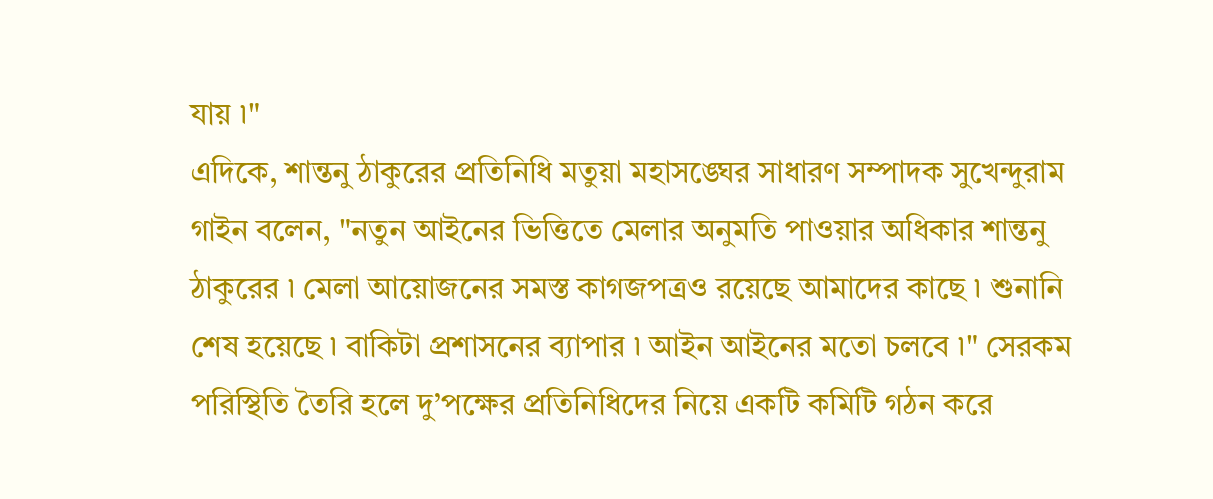যায় ৷"
এদিকে, শান্তনু ঠাকুরের প্রতিনিধি মতুয়া মহাসঙ্ঘের সাধারণ সম্পাদক সুখেন্দুরাম গাইন বলেন, "নতুন আইনের ভিত্তিতে মেলার অনুমতি পাওয়ার অধিকার শান্তনু ঠাকুরের ৷ মেলা আয়োজনের সমস্ত কাগজপত্রও রয়েছে আমাদের কাছে ৷ শুনানি শেষ হয়েছে ৷ বাকিটা প্রশাসনের ব্যাপার ৷ আইন আইনের মতো চলবে ৷" সেরকম পরিস্থিতি তৈরি হলে দু’পক্ষের প্রতিনিধিদের নিয়ে একটি কমিটি গঠন করে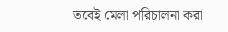তবেই মেলা পরিচালনা করা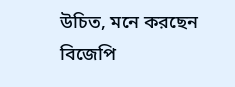উচিত, মনে করছেন বিজেপি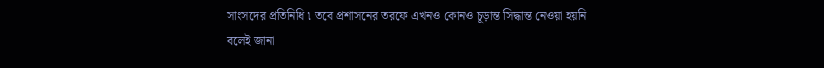সাংসদের প্রতিনিধি ৷ তবে প্রশাসনের তরফে এখনও কোনও চূড়ান্ত সিদ্ধান্ত নেওয়া হয়নি বলেই জানা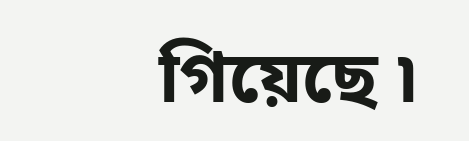গিয়েছে ৷